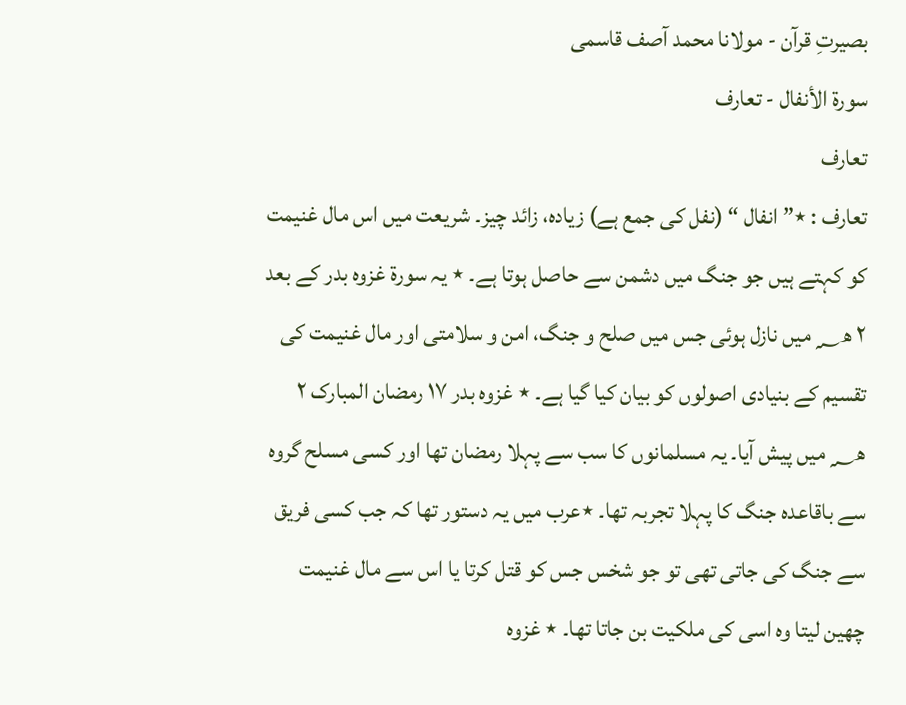بصیرتِ قرآن - مولانا محمد آصف قاسمی
سورۃ الأنفال - تعارف
تعارف
تعارف : ٭” انفال “ (نفل کی جمع ہے) زیادہ، زائد چیز۔ شریعت میں اس مال غنیمت کو کہتے ہیں جو جنگ میں دشمن سے حاصل ہوتا ہے۔ ٭ یہ سورة غزوہ بدر کے بعد ٢ ھ؁ میں نازل ہوئی جس میں صلح و جنگ، امن و سلامتی اور مال غنیمت کی تقسیم کے بنیادی اصولوں کو بیان کیا گیا ہے۔ ٭ غزوہ بدر ١٧ رمضان المبارک ٢ ھ؁ میں پیش آیا۔ یہ مسلمانوں کا سب سے پہلا رمضان تھا اور کسی مسلح گروہ سے باقاعدہ جنگ کا پہلا تجربہ تھا۔ ٭عرب میں یہ دستور تھا کہ جب کسی فریق سے جنگ کی جاتی تھی تو جو شخس جس کو قتل کرتا یا اس سے مال غنیمت چھین لیتا وہ اسی کی ملکیت بن جاتا تھا۔ ٭ غزوہ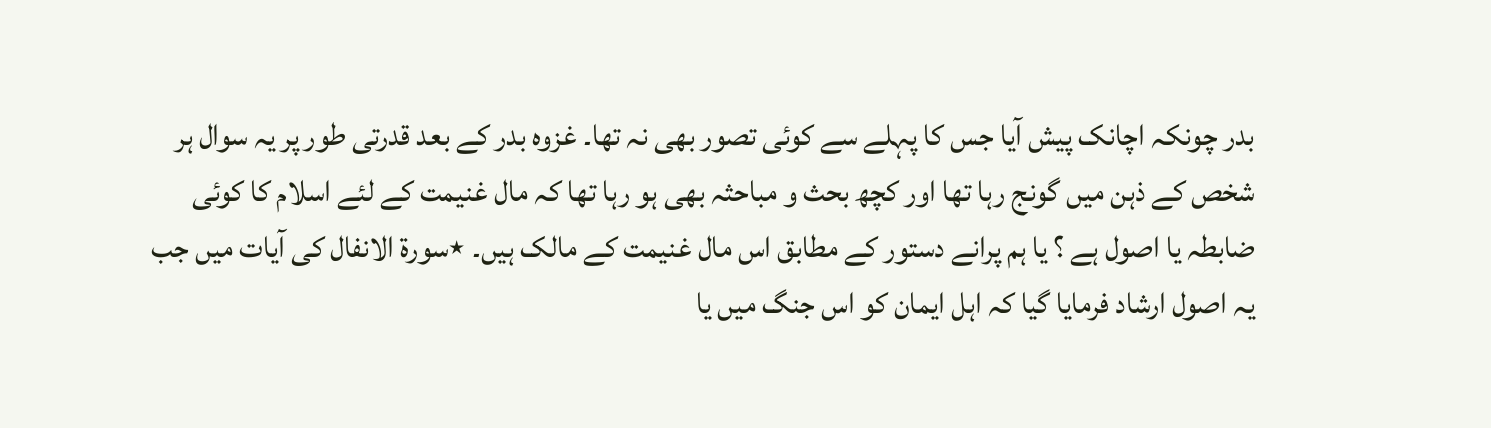بدر چونکہ اچانک پیش آیا جس کا پہلے سے کوئی تصور بھی نہ تھا۔ غزوہ بدر کے بعد قدرتی طور پر یہ سوال ہر شخص کے ذہن میں گونج رہا تھا اور کچھ بحث و مباحثہ بھی ہو رہا تھا کہ مال غنیمت کے لئے اسلام کا کوئی ضابطہ یا اصول ہے ؟ یا ہم پرانے دستور کے مطابق اس مال غنیمت کے مالک ہیں۔ ٭سورۃ الانفال کی آیات میں جب یہ اصول ارشاد فرمایا گیا کہ اہل ایمان کو اس جنگ میں یا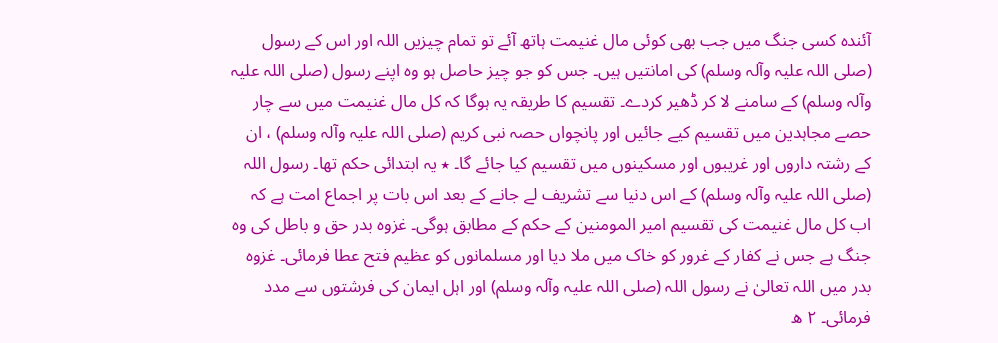آئندہ کسی جنگ میں جب بھی کوئی مال غنیمت ہاتھ آئے تو تمام چیزیں اللہ اور اس کے رسول (صلی اللہ علیہ وآلہ وسلم) کی امانتیں ہیں۔ جس کو جو چیز حاصل ہو وہ اپنے رسول (صلی اللہ علیہ وآلہ وسلم) کے سامنے لا کر ڈھیر کردے۔ تقسیم کا طریقہ یہ ہوگا کہ کل مال غنیمت میں سے چار حصے مجاہدین میں تقسیم کیے جائیں اور پانچواں حصہ نبی کریم (صلی اللہ علیہ وآلہ وسلم) ، ان کے رشتہ داروں اور غریبوں اور مسکینوں میں تقسیم کیا جائے گا۔ ٭ یہ ابتدائی حکم تھا۔ رسول اللہ (صلی اللہ علیہ وآلہ وسلم) کے اس دنیا سے تشریف لے جانے کے بعد اس بات پر اجماع امت ہے کہ اب کل مال غنیمت کی تقسیم امیر المومنین کے حکم کے مطابق ہوگی۔ غزوہ بدر حق و باطل کی وہ جنگ ہے جس نے کفار کے غرور کو خاک میں ملا دیا اور مسلمانوں کو عظیم فتح عطا فرمائی۔ غزوہ بدر میں اللہ تعالیٰ نے رسول اللہ (صلی اللہ علیہ وآلہ وسلم) اور اہل ایمان کی فرشتوں سے مدد فرمائی۔ ٢ ھ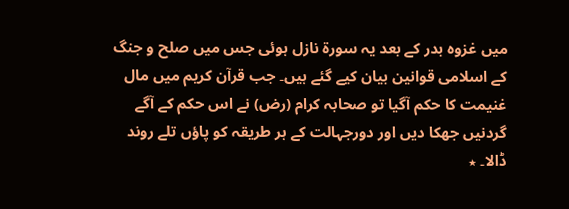میں غزوہ بدر کے بعد یہ سورة نازل ہوئی جس میں صلح و جنگ کے اسلامی قوانین بیان کیے گئے ہیں۔ جب قرآن کریم میں مال غنیمت کا حکم آگیا تو صحابہ کرام (رض) نے اس حکم کے آگے گردنیں جھکا دیں اور دورجہالت کے ہر طریقہ کو پاؤں تلے روند ڈالا۔ ٭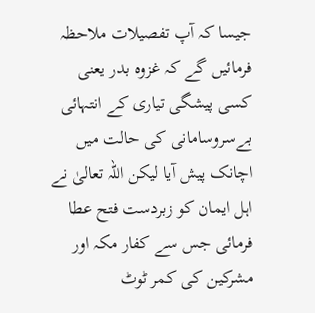جیسا کہ آپ تفصیلات ملاحظہ فرمائیں گے کہ غزوہ بدر یعنی کسی پیشگی تیاری کے انتہائی بےسروسامانی کی حالت میں اچانک پیش آیا لیکن اللہ تعالیٰ نے اہل ایمان کو زبردست فتح عطا فرمائی جس سے کفار مکہ اور مشرکین کی کمر ٹوٹ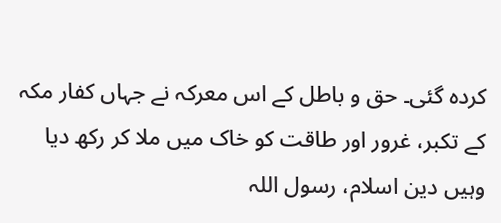کردہ گئی۔ حق و باطل کے اس معرکہ نے جہاں کفار مکہ کے تکبر، غرور اور طاقت کو خاک میں ملا کر رکھ دیا وہیں دین اسلام، رسول اللہ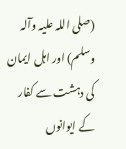(صلی اللہ علیہ وآلہ وسلم) اور اہل ایمان کی دہشت سے کفار کے ایوانوں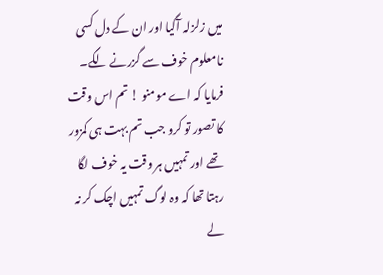میں زلزلہ آگیا اور ان کے دل کسی نامعلوم خوف سے گزرنے لگے۔ فرمایا کہ اے مومنو ! تم اس وقت کا تصور تو کرو جب تم بہت ہی کمزور تھے اور تمہیں ہر وقت یہ خوف لگا رہتا تھا کہ وہ لوگ تمہیں اچک کر نہ لے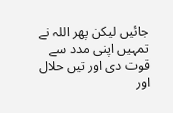جائیں لیکن پھر اللہ نے تمہیں اپنی مدد سے قوت دی اور تیں حلال اور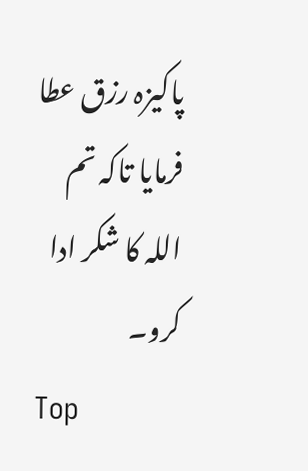پاکیزہ رزق عطا فرمایا تاکہ تم اللہ کا شکر ادا کرو۔
Top